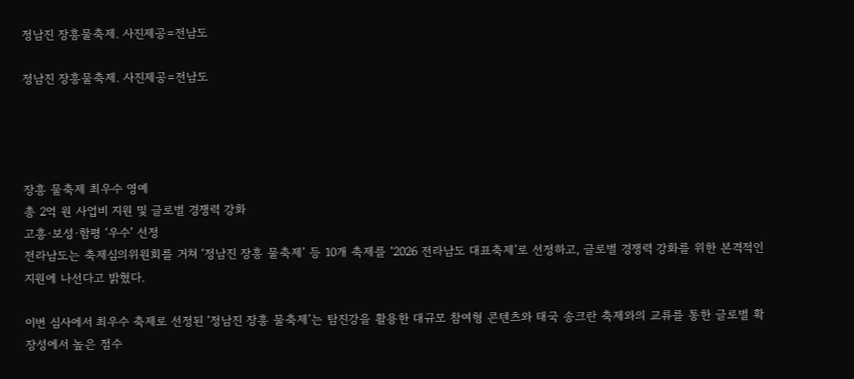정남진 장흥물축제. 사진제공=전남도

정남진 장흥물축제. 사진제공=전남도




장흥 물축제 최우수 영예
총 2억 원 사업비 지원 및 글로벌 경쟁력 강화
고흥·보성·함평 ‘우수’ 선정
전라남도는 축제심의위원회를 거쳐 ‘정남진 장흥 물축제’ 등 10개 축제를 ‘2026 전라남도 대표축제’로 선정하고, 글로벌 경쟁력 강화를 위한 본격적인 지원에 나선다고 밝혔다.

이번 심사에서 최우수 축제로 선정된 ‘정남진 장흥 물축제’는 탐진강을 활용한 대규모 참여형 콘텐츠와 태국 송크란 축제와의 교류를 통한 글로벌 확장성에서 높은 점수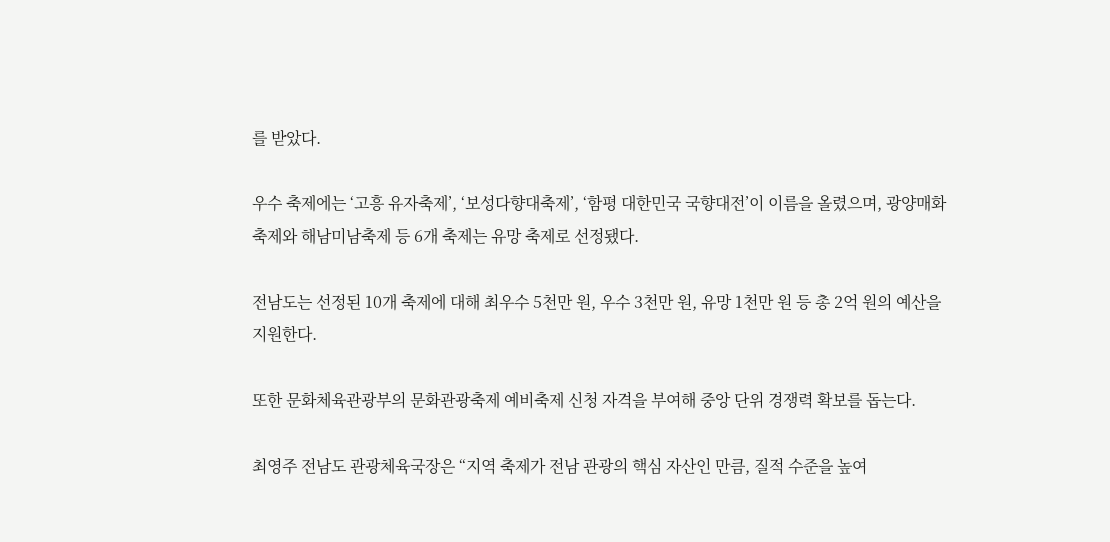를 받았다.

우수 축제에는 ‘고흥 유자축제’, ‘보성다향대축제’, ‘함평 대한민국 국향대전’이 이름을 올렸으며, 광양매화축제와 해남미남축제 등 6개 축제는 유망 축제로 선정됐다.

전남도는 선정된 10개 축제에 대해 최우수 5천만 원, 우수 3천만 원, 유망 1천만 원 등 총 2억 원의 예산을 지원한다.

또한 문화체육관광부의 문화관광축제 예비축제 신청 자격을 부여해 중앙 단위 경쟁력 확보를 돕는다.

최영주 전남도 관광체육국장은 “지역 축제가 전남 관광의 핵심 자산인 만큼, 질적 수준을 높여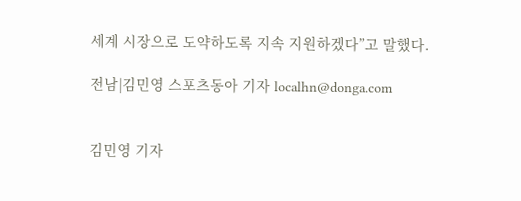세계 시장으로 도약하도록 지속 지원하겠다”고 말했다.

전남|김민영 스포츠동아 기자 localhn@donga.com


김민영 기자